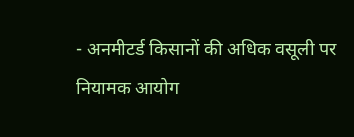- अनमीटर्ड किसानों की अधिक वसूली पर नियामक आयोग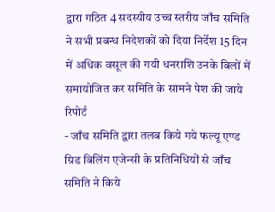द्वारा गठित 4 सदस्यीय उच्च स्तरीय जाँच समिति ने सभी प्रबन्ध निदेशकों को दिया निर्देश 15 दिन में अधिक वसूल की गयी धनराशि उनके बिलों में समायोजित कर समिति के सामने पेश की जाये रिपोर्ट
- जाँच समिति द्वारा तलब किये गये फल्यू एण्ड ग्रिड बिलिंग एजेन्सी के प्रतिनिधियों से जाँच समिति ने किये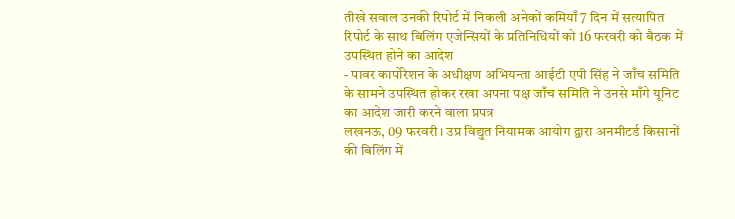तीखे सवाल उनकी रिपोर्ट में निकली अनेकों कमियाँ 7 दिन में सत्यापित रिपोर्ट के साथ बिलिंग एजेन्सियों के प्रतिनिधियों को 16 फरवरी को बैठक में उपस्थित होने का आदेश
- पावर कार्पोरेशन के अधीक्षण अभियन्ता आईटी एपी सिंह ने जाँच समिति के सामने उपस्थित होकर रखा अपना पक्ष जाँच समिति ने उनसे माँगे यूनिट का आदेश जारी करने वाला प्रपत्र
लखनऊ, 09 फरवरी। उप्र विद्युत नियामक आयोग द्वारा अनमीटर्ड किसानों की बिलिंग में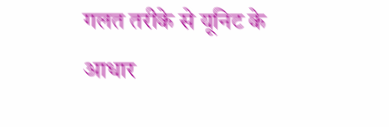गलत तरीके से यूनिट के आधार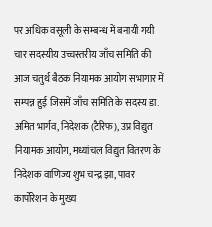पर अधिक वसूली के सम्बन्ध में बनायी गयी चार सदस्यीय उच्चस्तरीय जाँच समिति की आज चतुर्थ बैठक नियामक आयोग सभागार में सम्पन्न हुई जिसमें जाँच समिति के सदस्य डा. अमित भार्गव, निदेशक (टैरिफ), उप्र विद्युत नियामक आयोग, मध्यांचल विद्युत वितरण के निदेशक वाणिज्य शुभ चन्द्र झा, पावर कार्पोरेशन के मुख्य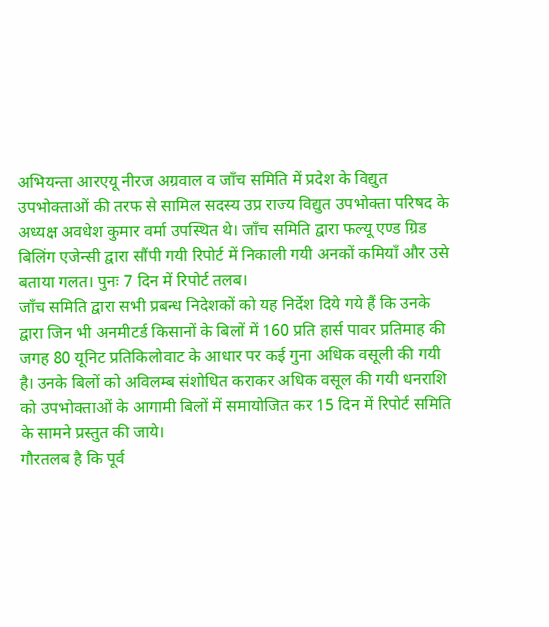अभियन्ता आरएयू नीरज अग्रवाल व जाँच समिति में प्रदेश के विद्युत उपभोक्ताओं की तरफ से सामिल सदस्य उप्र राज्य विद्युत उपभोक्ता परिषद के अध्यक्ष अवधेश कुमार वर्मा उपस्थित थे। जाँच समिति द्वारा फल्यू एण्ड ग्रिड बिलिंग एजेन्सी द्वारा सौंपी गयी रिपोर्ट में निकाली गयी अनकों कमियाँ और उसे बताया गलत। पुनः 7 दिन में रिपोर्ट तलब।
जाँच समिति द्वारा सभी प्रबन्ध निदेशकों को यह निर्देश दिये गये हैं कि उनके द्वारा जिन भी अनमीटर्ड किसानों के बिलों में 160 प्रति हार्स पावर प्रतिमाह की जगह 80 यूनिट प्रतिकिलोवाट के आधार पर कई गुना अधिक वसूली की गयी है। उनके बिलों को अविलम्ब संशोधित कराकर अधिक वसूल की गयी धनराशि को उपभोक्ताओं के आगामी बिलों में समायोजित कर 15 दिन में रिपोर्ट समिति के सामने प्रस्तुत की जाये।
गौरतलब है कि पूर्व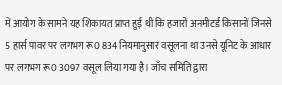में आयोग के सामने यह शिकायत प्राप्त हुई थी कि हजारों अनमीटर्ड किसानों जिनसे 5 हार्स पावर पर लगभग रू0 834 नियमानुसार वसूलना था उनसे यूनिट के आधार पर लगभग रू0 3097 वसूल लिया गया है। जाँच समिति द्वारा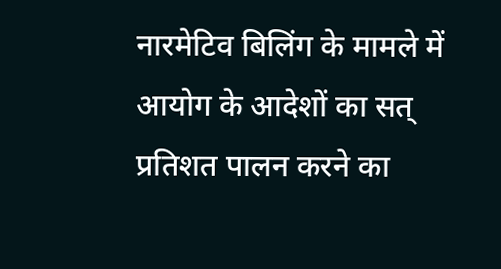नारमेटिव बिलिंग के मामले में आयोग के आदेशों का सत् प्रतिशत पालन करने का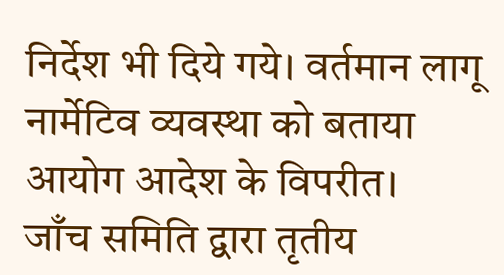निर्देश भी दिये गये। वर्तमान लागू नार्मेटिव व्यवस्था को बताया आयोग आदेश के विपरीत।
जाँच समिति द्वारा तृतीय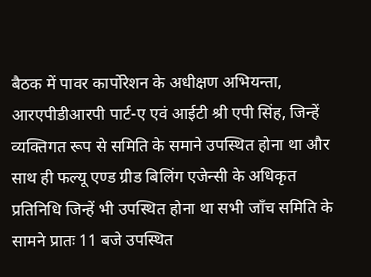बैठक में पावर कार्पोरेशन के अधीक्षण अभियन्ता, आरएपीडीआरपी पार्ट-ए एवं आईटी श्री एपी सिंह, जिन्हें व्यक्तिगत रूप से समिति के समाने उपस्थित होना था और साथ ही फल्यू एण्ड ग्रीड बिलिंग एजेन्सी के अधिकृत प्रतिनिधि जिन्हें भी उपस्थित होना था सभी जाँच समिति के सामने प्रातः 11 बजे उपस्थित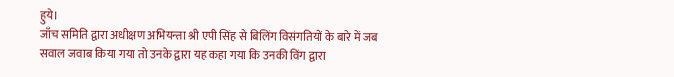हुये।
जाँच समिति द्वारा अधीक्षण अभियन्ता श्री एपी सिंह से बिलिंग विसंगतियों के बारे में जब सवाल जवाब किया गया तो उनके द्वारा यह कहा गया कि उनकी विंग द्वारा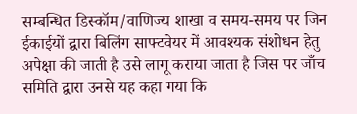सम्बन्धित डिस्कॉम/वाणिज्य शाखा व समय-समय पर जिन ईकाईयों द्वारा बिलिंग साफ्टवेयर में आवश्यक संशोधन हेतु अपेक्षा की जाती है उसे लागू कराया जाता है जिस पर जाँच समिति द्वारा उनसे यह कहा गया कि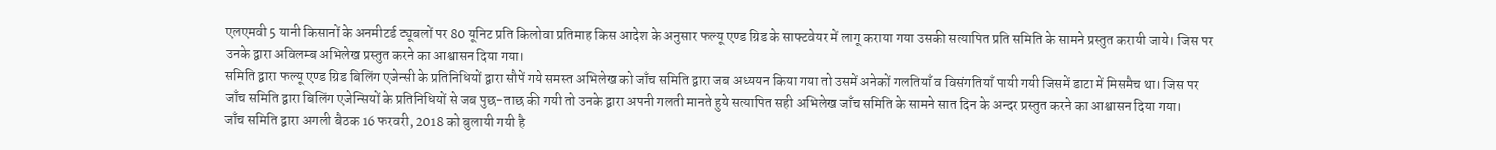एलएमवी 5 यानी किसानों के अनमीटर्ड ट्यूबलों पर 80 यूनिट प्रति किलोवा प्रतिमाह किस आदेश के अनुसार फल्यू एण्ड ग्रिड के साफ्टवेयर में लागू कराया गया उसकी सत्यापित प्रति समिति के सामने प्रस्तुत करायी जाये। जिस पर उनके द्वारा अविलम्ब अभिलेख प्रस्तुत करने का आश्वासन दिया गया।
समिति द्वारा फल्यू एण्ड ग्रिड बिलिंग एजेन्सी के प्रतिनिधियों द्वारा सौपें गये समस्त अभिलेख को जाँच समिति द्वारा जब अध्ययन किया गया तो उसमें अनेकों गलतियाँ व विसंगतियाँ पायी गयी जिसमें डाटा में मिसमैच था। जिस पर जाँच समिति द्वारा बिलिंग एजेन्सियों के प्रतिनिधियों से जब पुछ-ताछ की गयी तो उनके द्वारा अपनी गलती मानते हुये सत्यापित सही अभिलेख जाँच समिति के सामने सात दिन के अन्दर प्रस्तुत करने का आश्वासन दिया गया।
जाँच समिति द्वारा अगली बैठक 16 फरवरी, 2018 को बुलायी गयी है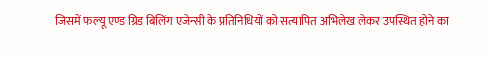जिसमें फल्यू एण्ड ग्रिड बिलिंग एजेन्सी के प्रतिनिधियों को सत्यापित अभिलेख लेकर उपस्थित होने का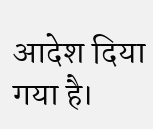आदेश दिया गया है।